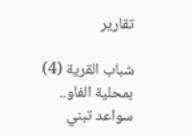تقارير

شباب القرية (4) بمحلية الفاو.. سواعد تبني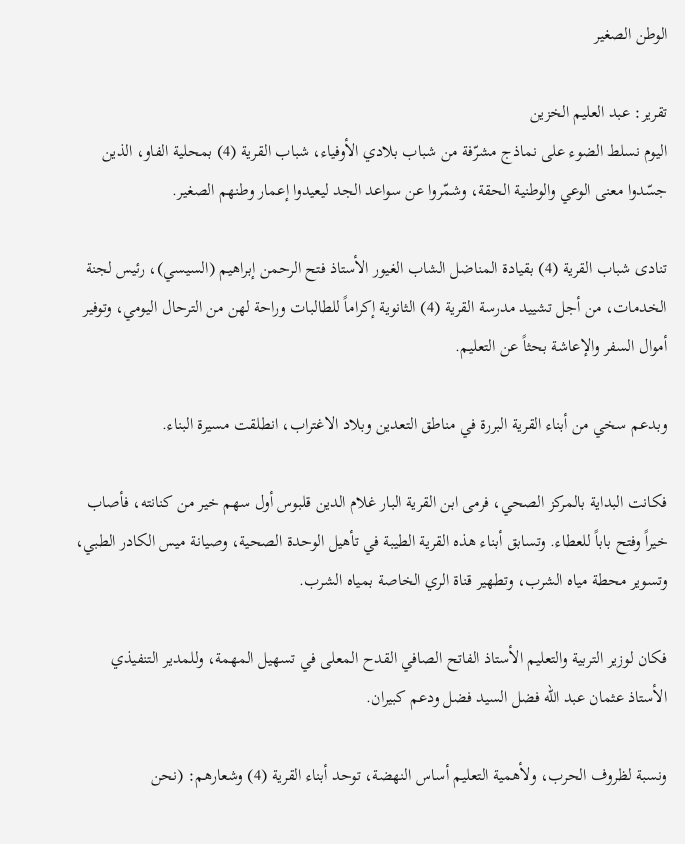الوطن الصغير

تقرير: عبد العليم الخزين
اليوم نسلط الضوء على نماذج مشرّفة من شباب بلادي الأوفياء، شباب القرية (4) بمحلية الفاو، الذين جسّدوا معنى الوعي والوطنية الحقة، وشمّروا عن سواعد الجد ليعيدوا إعمار وطنهم الصغير.

تنادى شباب القرية (4) بقيادة المناضل الشاب الغيور الأستاذ فتح الرحمن إبراهيم (السيسي)، رئيس لجنة الخدمات، من أجل تشييد مدرسة القرية (4) الثانوية إكراماً للطالبات وراحة لهن من الترحال اليومي، وتوفير أموال السفر والإعاشة بحثاً عن التعليم.

وبدعم سخي من أبناء القرية البررة في مناطق التعدين وبلاد الاغتراب، انطلقت مسيرة البناء.

فكانت البداية بالمركز الصحي، فرمى ابن القرية البار غلام الدين قلبوس أول سهم خير من كنانته، فأصاب خيراً وفتح باباً للعطاء. وتسابق أبناء هذه القرية الطيبة في تأهيل الوحدة الصحية، وصيانة ميس الكادر الطبي، وتسوير محطة مياه الشرب، وتطهير قناة الري الخاصة بمياه الشرب.

فكان لوزير التربية والتعليم الأستاذ الفاتح الصافي القدح المعلى في تسهيل المهمة، وللمدير التنفيذي الأستاذ عثمان عبد الله فضل السيد فضل ودعم كبيران.

ونسبة لظروف الحرب، ولأهمية التعليم أساس النهضة، توحد أبناء القرية (4) وشعارهم: (نحن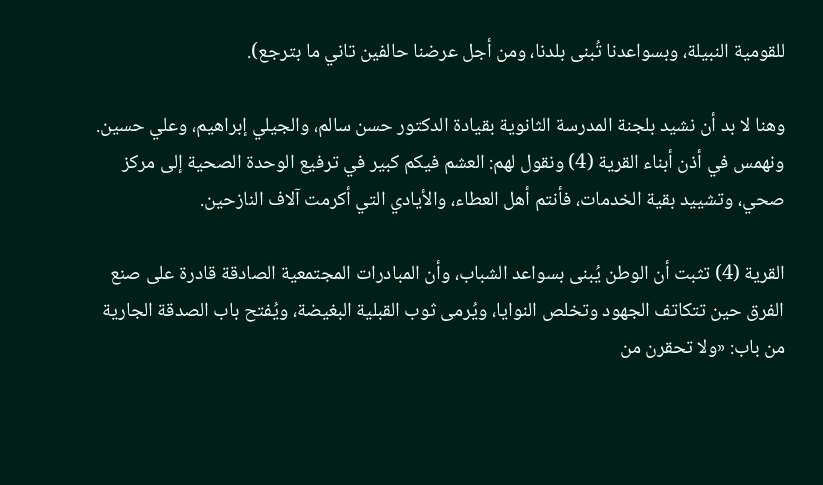للقومية النبيلة، وبسواعدنا تُبنى بلدنا، ومن أجل عرضنا حالفين تاني ما بترجع).

وهنا لا بد أن نشيد بلجنة المدرسة الثانوية بقيادة الدكتور حسن سالم، والجيلي إبراهيم، وعلي حسين.
ونهمس في أذن أبناء القرية (4) ونقول لهم: العشم فيكم كبير في ترفيع الوحدة الصحية إلى مركز صحي، وتشييد بقية الخدمات، فأنتم أهل العطاء، والأيادي التي أكرمت آلاف النازحين.

القرية (4) تثبت أن الوطن يُبنى بسواعد الشباب، وأن المبادرات المجتمعية الصادقة قادرة على صنع الفرق حين تتكاتف الجهود وتخلص النوايا، ويُرمى ثوب القبلية البغيضة، ويُفتح باب الصدقة الجارية من باب: «ولا تحقرن من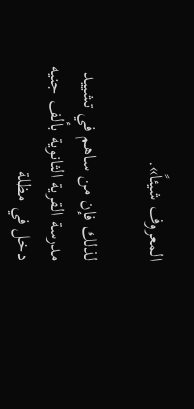المعروف شيئاً».

لذلك فإن من ساهم في تشييد مدرسة القرية الثانوية بألف جنيه دخل في مظلة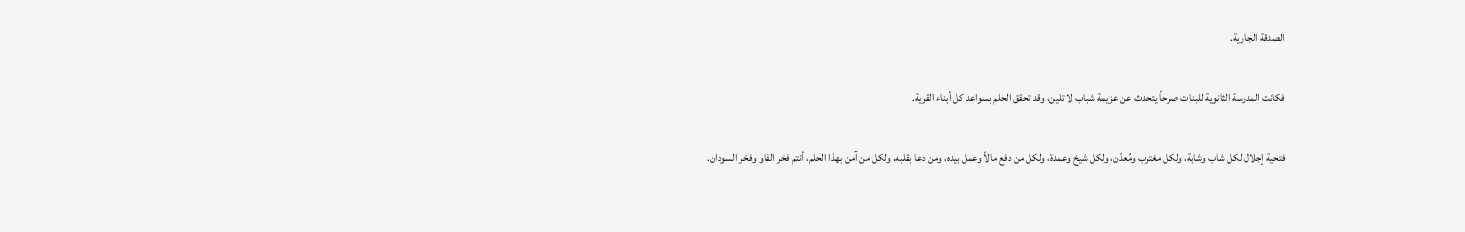الصدقة الجارية.

فكانت المدرسة الثانوية للبنات صرحاً يتحدث عن عزيمة شباب لا تلين، وقد تحقق الحلم بسواعد كل أبناء القرية.

فتحية إجلال لكل شاب وشابة، ولكل مغترب ومُعدّن، ولكل شيخ وعمدة، ولكل من دفع مالاً وعمل بيده، ومن دعا بقلبه، ولكل من آمن بهذا الحلم، أنتم فخر الفاو وفخر السودان.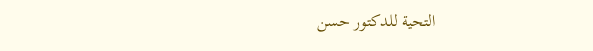التحية للدكتور حسن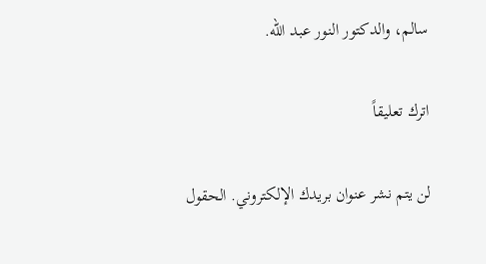سالم، والدكتور النور عبد الله.

اترك تعليقاً

لن يتم نشر عنوان بريدك الإلكتروني. الحقول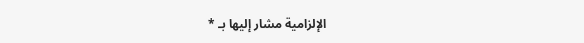الإلزامية مشار إليها بـ *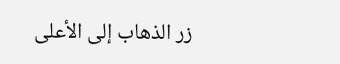زر الذهاب إلى الأعلى